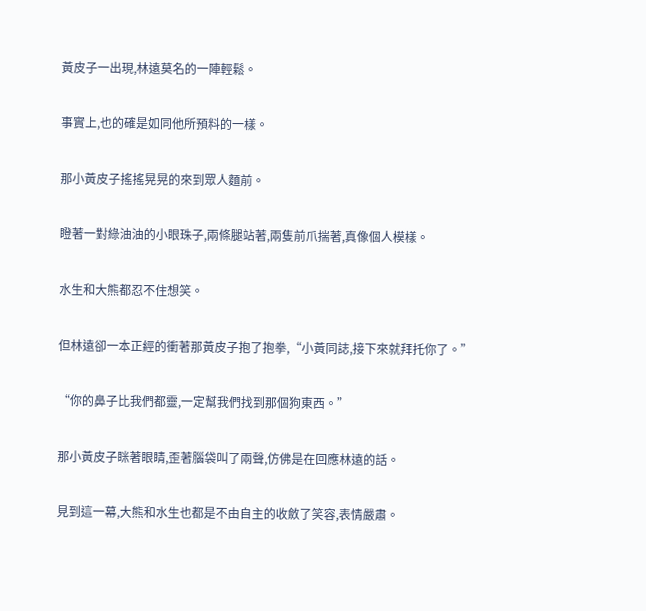黃皮子一出現,林遠莫名的一陣輕鬆。

事實上,也的確是如同他所預料的一樣。

那小黃皮子搖搖晃晃的來到眾人麵前。

瞪著一對綠油油的小眼珠子,兩條腿站著,兩隻前爪揣著,真像個人模樣。

水生和大熊都忍不住想笑。

但林遠卻一本正經的衝著那黃皮子抱了抱拳,“小黃同誌,接下來就拜托你了。”

“你的鼻子比我們都靈,一定幫我們找到那個狗東西。”

那小黃皮子眯著眼睛,歪著腦袋叫了兩聲,仿佛是在回應林遠的話。

見到這一幕,大熊和水生也都是不由自主的收斂了笑容,表情嚴肅。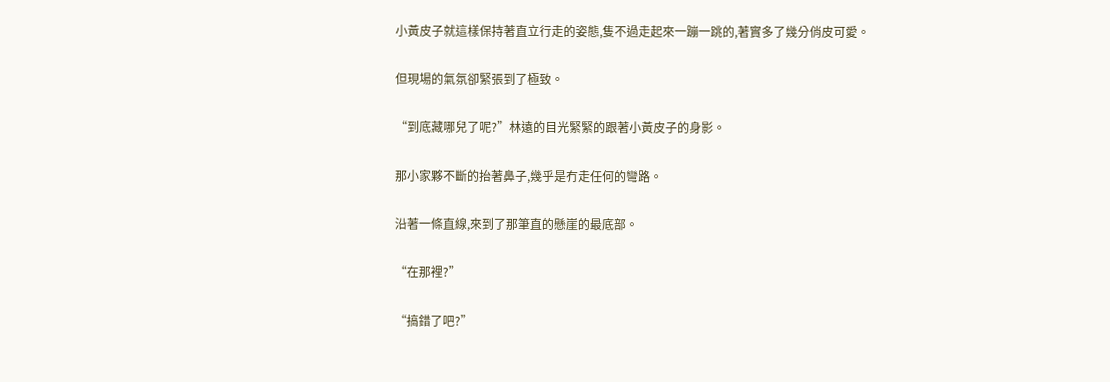小黃皮子就這樣保持著直立行走的姿態,隻不過走起來一蹦一跳的,著實多了幾分俏皮可愛。

但現場的氣氛卻緊張到了極致。

“到底藏哪兒了呢?”林遠的目光緊緊的跟著小黃皮子的身影。

那小家夥不斷的抬著鼻子,幾乎是冇走任何的彎路。

沿著一條直線,來到了那筆直的懸崖的最底部。

“在那裡?”

“搞錯了吧?”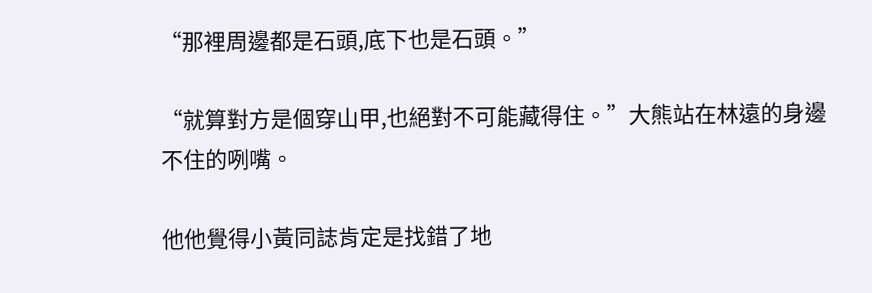“那裡周邊都是石頭,底下也是石頭。”

“就算對方是個穿山甲,也絕對不可能藏得住。”大熊站在林遠的身邊不住的咧嘴。

他他覺得小黃同誌肯定是找錯了地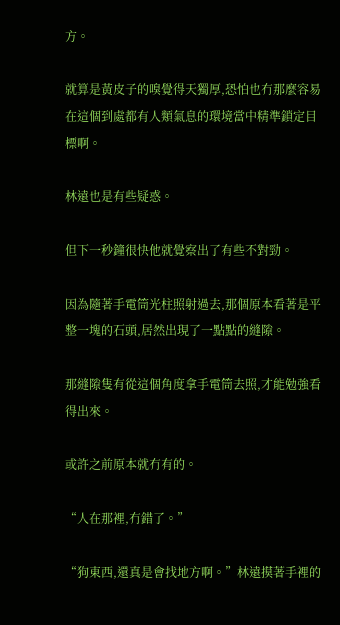方。

就算是黃皮子的嗅覺得天獨厚,恐怕也冇那麼容易在這個到處都有人類氣息的環境當中精準鎖定目標啊。

林遠也是有些疑惑。

但下一秒鐘很快他就覺察出了有些不對勁。

因為隨著手電筒光柱照射過去,那個原本看著是平整一塊的石頭,居然出現了一點點的縫隙。

那縫隙隻有從這個角度拿手電筒去照,才能勉強看得出來。

或許之前原本就冇有的。

“人在那裡,冇錯了。”

“狗東西,還真是會找地方啊。”林遠摸著手裡的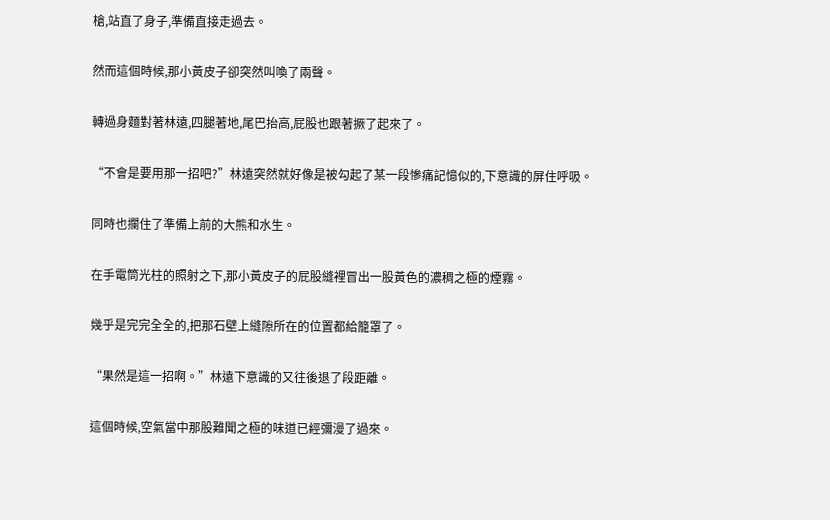槍,站直了身子,準備直接走過去。

然而這個時候,那小黃皮子卻突然叫喚了兩聲。

轉過身麵對著林遠,四腿著地,尾巴抬高,屁股也跟著撅了起來了。

“不會是要用那一招吧?”林遠突然就好像是被勾起了某一段慘痛記憶似的,下意識的屏住呼吸。

同時也攔住了準備上前的大熊和水生。

在手電筒光柱的照射之下,那小黃皮子的屁股縫裡冒出一股黃色的濃稠之極的煙霧。

幾乎是完完全全的,把那石壁上縫隙所在的位置都給籠罩了。

“果然是這一招啊。”林遠下意識的又往後退了段距離。

這個時候,空氣當中那股難聞之極的味道已經彌漫了過來。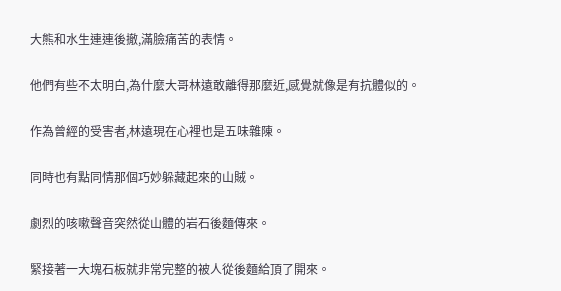大熊和水生連連後撤,滿臉痛苦的表情。

他們有些不太明白,為什麼大哥林遠敢離得那麼近,感覺就像是有抗體似的。

作為曾經的受害者,林遠現在心裡也是五味雜陳。

同時也有點同情那個巧妙躲藏起來的山賊。

劇烈的咳嗽聲音突然從山體的岩石後麵傳來。

緊接著一大塊石板就非常完整的被人從後麵給頂了開來。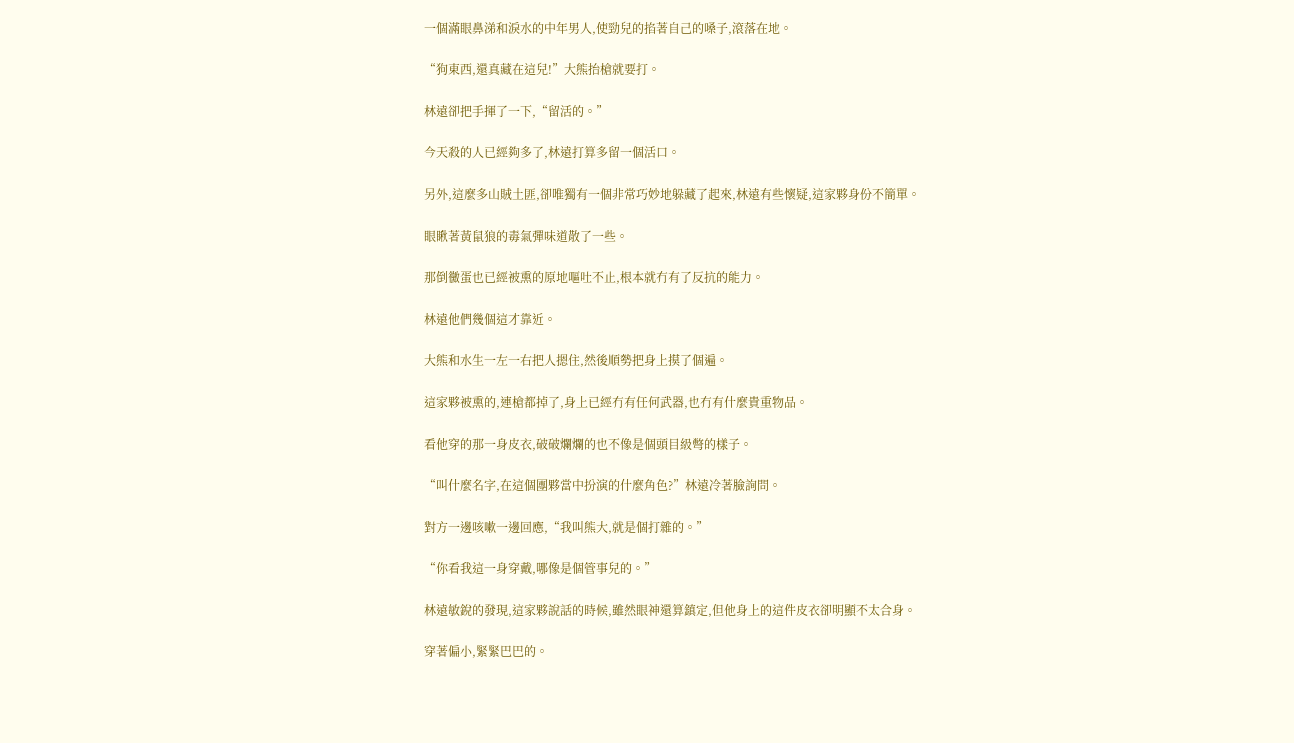一個滿眼鼻涕和淚水的中年男人,使勁兒的掐著自己的嗓子,滾落在地。

“狗東西,還真藏在這兒!”大熊抬槍就要打。

林遠卻把手揮了一下,“留活的。”

今天殺的人已經夠多了,林遠打算多留一個活口。

另外,這麼多山賊土匪,卻唯獨有一個非常巧妙地躲藏了起來,林遠有些懷疑,這家夥身份不簡單。

眼瞅著黃鼠狼的毒氣彈味道散了一些。

那倒黴蛋也已經被熏的原地嘔吐不止,根本就冇有了反抗的能力。

林遠他們幾個這才靠近。

大熊和水生一左一右把人摁住,然後順勢把身上摸了個遍。

這家夥被熏的,連槍都掉了,身上已經冇有任何武器,也冇有什麼貴重物品。

看他穿的那一身皮衣,破破爛爛的也不像是個頭目級彆的樣子。

“叫什麼名字,在這個團夥當中扮演的什麼角色?”林遠冷著臉詢問。

對方一邊咳嗽一邊回應,“我叫熊大,就是個打雜的。”

“你看我這一身穿戴,哪像是個管事兒的。”

林遠敏銳的發現,這家夥說話的時候,雖然眼神還算鎮定,但他身上的這件皮衣卻明顯不太合身。

穿著偏小,緊緊巴巴的。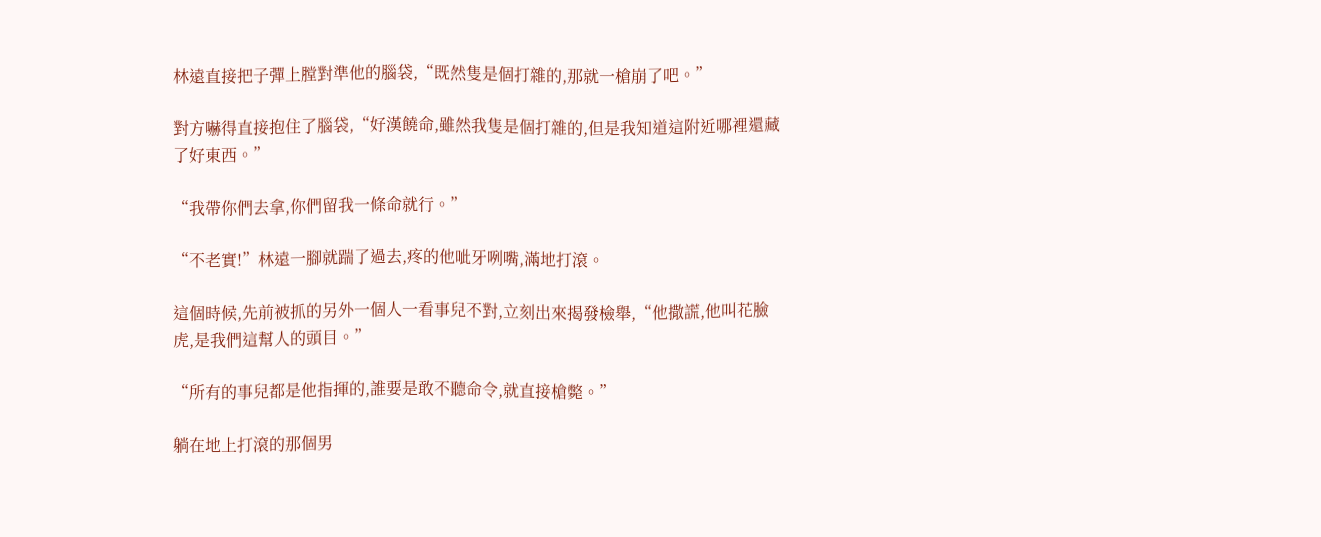林遠直接把子彈上膛對準他的腦袋,“既然隻是個打雜的,那就一槍崩了吧。”

對方嚇得直接抱住了腦袋,“好漢饒命,雖然我隻是個打雜的,但是我知道這附近哪裡還藏了好東西。”

“我帶你們去拿,你們留我一條命就行。”

“不老實!”林遠一腳就踹了過去,疼的他呲牙咧嘴,滿地打滾。

這個時候,先前被抓的另外一個人一看事兒不對,立刻出來揭發檢舉,“他撒謊,他叫花臉虎,是我們這幫人的頭目。”

“所有的事兒都是他指揮的,誰要是敢不聽命令,就直接槍斃。”

躺在地上打滾的那個男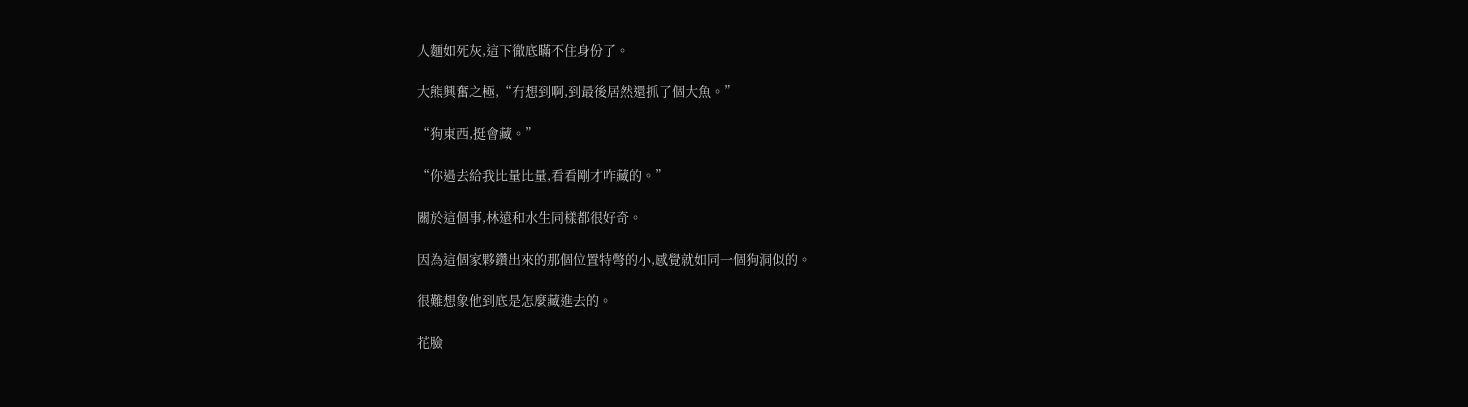人麵如死灰,這下徹底瞞不住身份了。

大熊興奮之極,“冇想到啊,到最後居然還抓了個大魚。”

“狗東西,挺會藏。”

“你過去給我比量比量,看看剛才咋藏的。”

關於這個事,林遠和水生同樣都很好奇。

因為這個家夥鑽出來的那個位置特彆的小,感覺就如同一個狗洞似的。

很難想象他到底是怎麼藏進去的。

花臉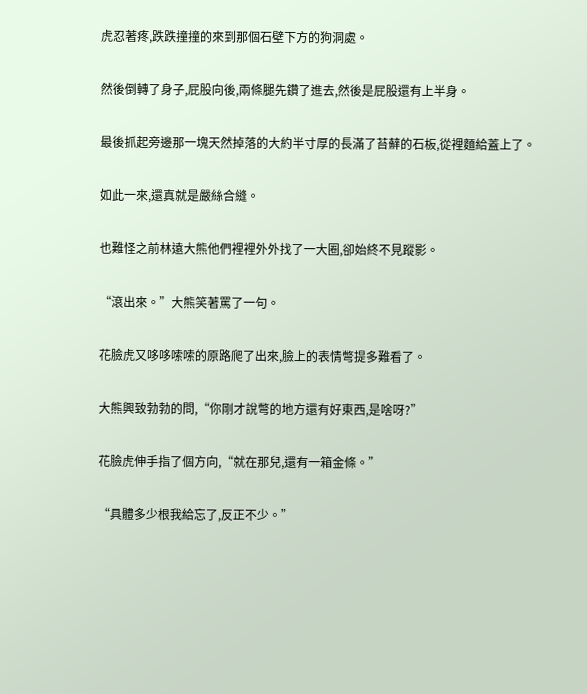虎忍著疼,跌跌撞撞的來到那個石壁下方的狗洞處。

然後倒轉了身子,屁股向後,兩條腿先鑽了進去,然後是屁股還有上半身。

最後抓起旁邊那一塊天然掉落的大約半寸厚的長滿了苔蘚的石板,從裡麵給蓋上了。

如此一來,還真就是嚴絲合縫。

也難怪之前林遠大熊他們裡裡外外找了一大圈,卻始終不見蹤影。

“滾出來。”大熊笑著罵了一句。

花臉虎又哆哆嗦嗦的原路爬了出來,臉上的表情彆提多難看了。

大熊興致勃勃的問,“你剛才說彆的地方還有好東西,是啥呀?”

花臉虎伸手指了個方向,“就在那兒,還有一箱金條。”

“具體多少根我給忘了,反正不少。”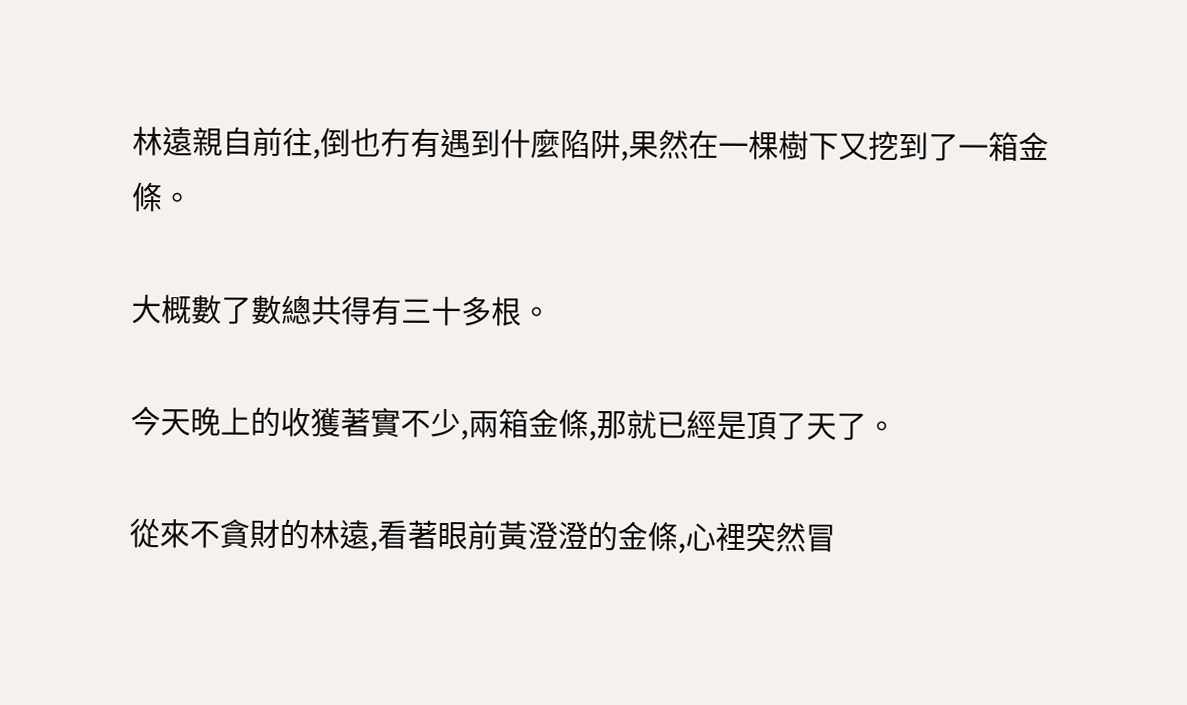林遠親自前往,倒也冇有遇到什麼陷阱,果然在一棵樹下又挖到了一箱金條。

大概數了數總共得有三十多根。

今天晚上的收獲著實不少,兩箱金條,那就已經是頂了天了。

從來不貪財的林遠,看著眼前黃澄澄的金條,心裡突然冒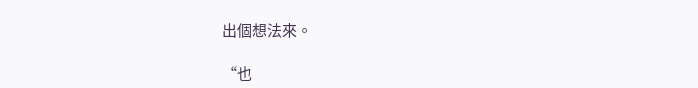出個想法來。

“也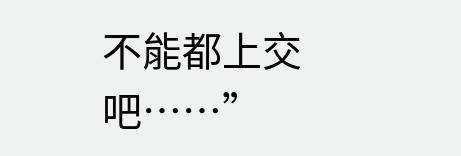不能都上交吧……”